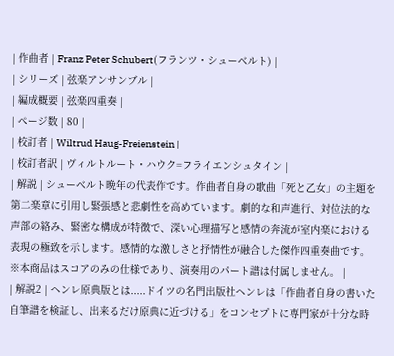| 作曲者 | Franz Peter Schubert(フランツ・シューベルト) |
| シリーズ | 弦楽アンサンブル |
| 編成概要 | 弦楽四重奏 |
| ページ数 | 80 |
| 校訂者 | Wiltrud Haug-Freienstein |
| 校訂者訳 | ヴィルトルート・ハウク=フライエンシュタイン |
| 解説 | シューベルト晩年の代表作です。作曲者自身の歌曲「死と乙女」の主題を第二楽章に引用し緊張感と悲劇性を高めています。劇的な和声進行、対位法的な声部の絡み、緊密な構成が特徴で、深い心理描写と感情の奔流が室内楽における表現の極致を示します。感情的な激しさと抒情性が融合した傑作四重奏曲です。 ※本商品はスコアのみの仕様であり、演奏用のパート譜は付属しません。 |
| 解説2 | ヘンレ原典版とは.....ドイツの名門出版社ヘンレは「作曲者自身の書いた自筆譜を検証し、出来るだけ原典に近づける」をコンセプトに専門家が十分な時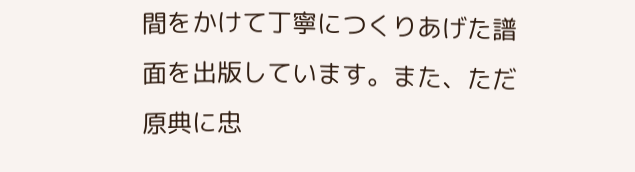間をかけて丁寧につくりあげた譜面を出版しています。また、ただ原典に忠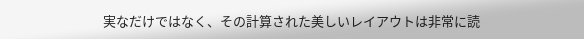実なだけではなく、その計算された美しいレイアウトは非常に読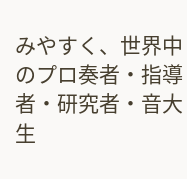みやすく、世界中のプロ奏者・指導者・研究者・音大生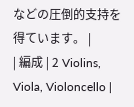などの圧倒的支持を得ています。 |
| 編成 | 2 Violins, Viola, Violoncello |